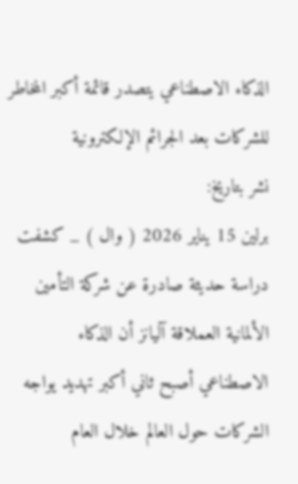الذكاء الاصطناعي يتصدر قائمة أكبر المخاطر للشركات بعد الجرائم الإلكترونية
نشر بتاريخ:
برلين 15 يناير 2026 ( وال ) _ كشفت دراسة حديثة صادرة عن شركة التأمين الألمانية العملاقة آليانز أن الذكاء الاصطناعي أصبح ثاني أكبر تهديد يواجه الشركات حول العالم خلال العام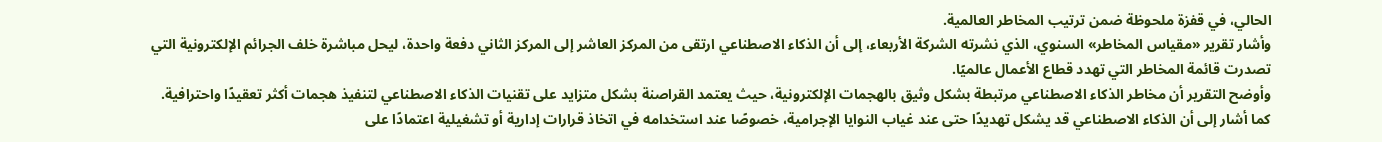الحالي، في قفزة ملحوظة ضمن ترتيب المخاطر العالمية.
وأشار تقرير «مقياس المخاطر» السنوي، الذي نشرته الشركة الأربعاء، إلى أن الذكاء الاصطناعي ارتقى من المركز العاشر إلى المركز الثاني دفعة واحدة، ليحل مباشرة خلف الجرائم الإلكترونية التي تصدرت قائمة المخاطر التي تهدد قطاع الأعمال عالميًا.
وأوضح التقرير أن مخاطر الذكاء الاصطناعي مرتبطة بشكل وثيق بالهجمات الإلكترونية، حيث يعتمد القراصنة بشكل متزايد على تقنيات الذكاء الاصطناعي لتنفيذ هجمات أكثر تعقيدًا واحترافية. كما أشار إلى أن الذكاء الاصطناعي قد يشكل تهديدًا حتى عند غياب النوايا الإجرامية، خصوصًا عند استخدامه في اتخاذ قرارات إدارية أو تشغيلية اعتمادًا على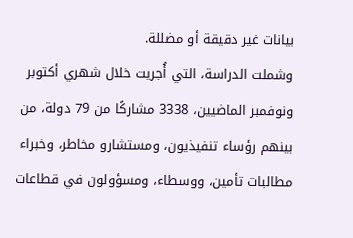بيانات غير دقيقة أو مضللة.
وشملت الدراسة، التي أُجريت خلال شهري أكتوبر ونوفمبر الماضيين، 3338 مشاركًا من 79 دولة، من بينهم رؤساء تنفيذيون، ومستشارو مخاطر، وخبراء مطالبات تأمين، ووسطاء، ومسؤولون في قطاعات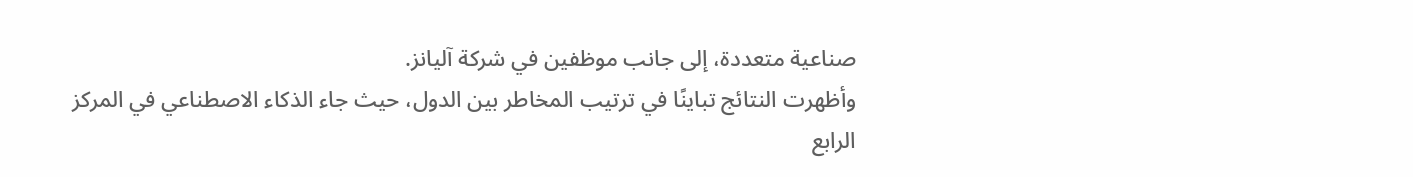صناعية متعددة، إلى جانب موظفين في شركة آليانز.
وأظهرت النتائج تباينًا في ترتيب المخاطر بين الدول، حيث جاء الذكاء الاصطناعي في المركز الرابع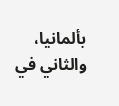بألمانيا، والثاني في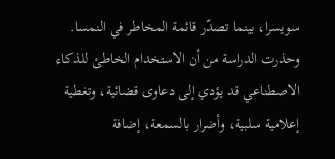سويسرا، بينما تصدّر قائمة المخاطر في النمسا.
وحذرت الدراسة من أن الاستخدام الخاطئ للذكاء الاصطناعي قد يؤدي إلى دعاوى قضائية، وتغطية إعلامية سلبية، وأضرار بالسمعة، إضافة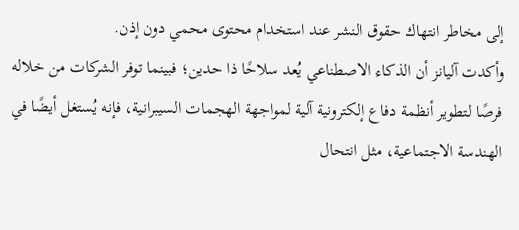إلى مخاطر انتهاك حقوق النشر عند استخدام محتوى محمي دون إذن.
وأكدت آليانز أن الذكاء الاصطناعي يُعد سلاحًا ذا حدين؛ فبينما توفر الشركات من خلاله فرصًا لتطوير أنظمة دفاع إلكترونية آلية لمواجهة الهجمات السيبرانية، فإنه يُستغل أيضًا في الهندسة الاجتماعية، مثل انتحال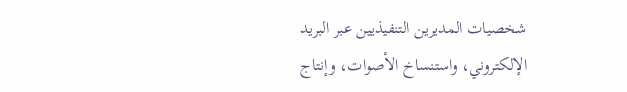شخصيات المديرين التنفيذيين عبر البريد الإلكتروني، واستنساخ الأصوات، وإنتاج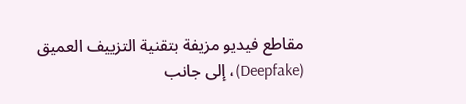مقاطع فيديو مزيفة بتقنية التزييف العميق (Deepfake)، إلى جانب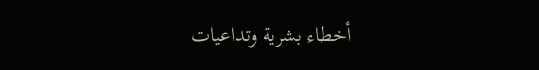أخطاء بشرية وتداعيات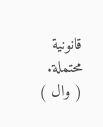قانونية محتملة.
( وال )